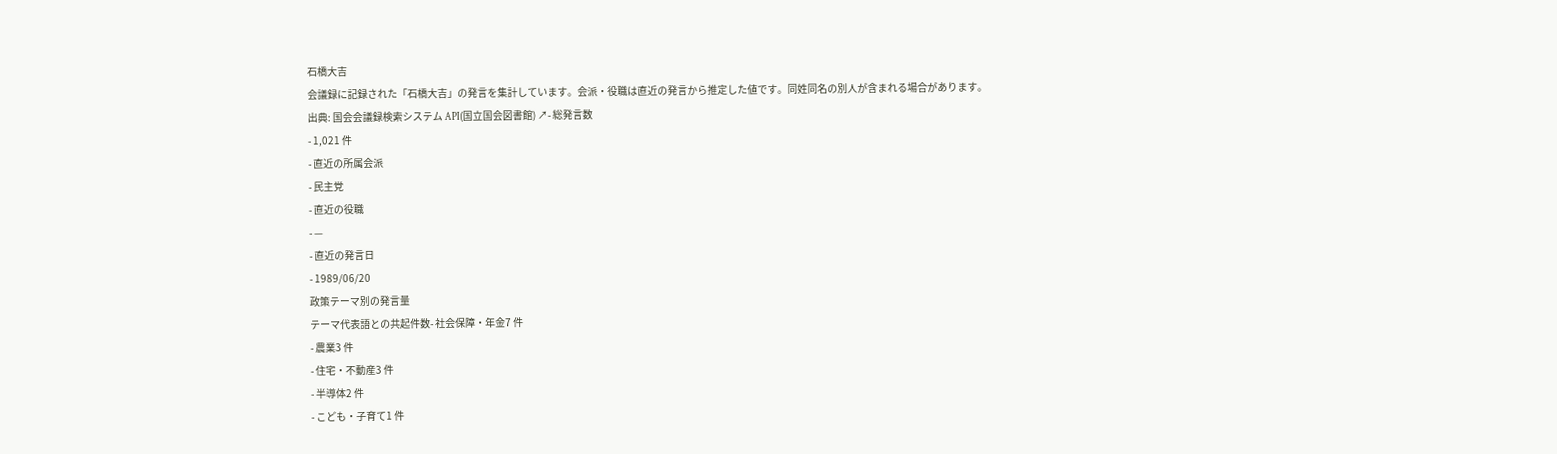石橋大吉
会議録に記録された「石橋大吉」の発言を集計しています。会派・役職は直近の発言から推定した値です。同姓同名の別人が含まれる場合があります。
出典: 国会会議録検索システム API(国立国会図書館) ↗- 総発言数
- 1,021 件
- 直近の所属会派
- 民主党
- 直近の役職
- —
- 直近の発言日
- 1989/06/20
政策テーマ別の発言量
テーマ代表語との共起件数- 社会保障・年金7 件
- 農業3 件
- 住宅・不動産3 件
- 半導体2 件
- こども・子育て1 件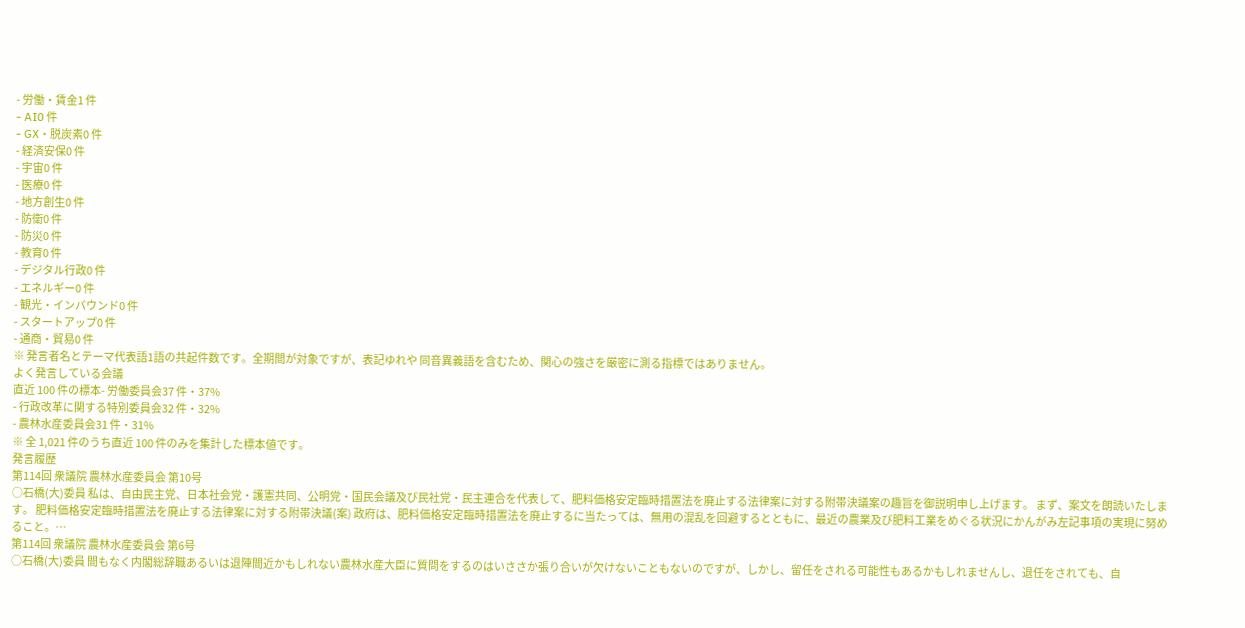- 労働・賃金1 件
- AI0 件
- GX・脱炭素0 件
- 経済安保0 件
- 宇宙0 件
- 医療0 件
- 地方創生0 件
- 防衛0 件
- 防災0 件
- 教育0 件
- デジタル行政0 件
- エネルギー0 件
- 観光・インバウンド0 件
- スタートアップ0 件
- 通商・貿易0 件
※ 発言者名とテーマ代表語1語の共起件数です。全期間が対象ですが、表記ゆれや 同音異義語を含むため、関心の強さを厳密に測る指標ではありません。
よく発言している会議
直近 100 件の標本- 労働委員会37 件・37%
- 行政改革に関する特別委員会32 件・32%
- 農林水産委員会31 件・31%
※ 全 1,021 件のうち直近 100 件のみを集計した標本値です。
発言履歴
第114回 衆議院 農林水産委員会 第10号
○石橋(大)委員 私は、自由民主党、日本社会党・護憲共同、公明党・国民会議及び民社党・民主連合を代表して、肥料価格安定臨時措置法を廃止する法律案に対する附帯決議案の趣旨を御説明申し上げます。 まず、案文を朗読いたします。 肥料価格安定臨時措置法を廃止する法律案に対する附帯決議(案) 政府は、肥料価格安定臨時措置法を廃止するに当たっては、無用の混乱を回避するとともに、最近の農業及び肥料工業をめぐる状況にかんがみ左記事項の実現に努めること。…
第114回 衆議院 農林水産委員会 第6号
○石橋(大)委員 間もなく内閣総辞職あるいは退陣間近かもしれない農林水産大臣に質問をするのはいささか張り合いが欠けないこともないのですが、しかし、留任をされる可能性もあるかもしれませんし、退任をされても、自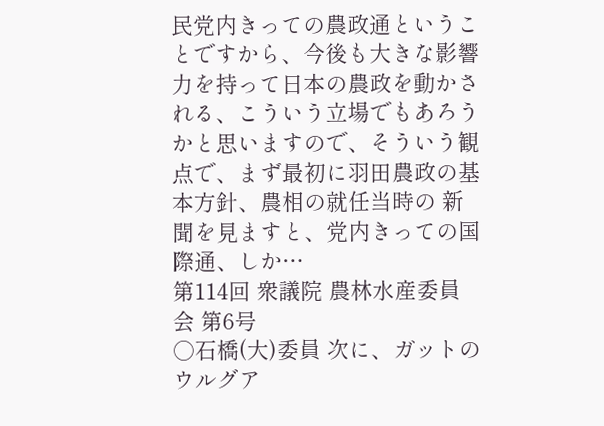民党内きっての農政通ということですから、今後も大きな影響力を持って日本の農政を動かされる、こういう立場でもあろうかと思いますので、そういう観点で、まず最初に羽田農政の基本方針、農相の就任当時の 新聞を見ますと、党内きっての国際通、しか…
第114回 衆議院 農林水産委員会 第6号
○石橋(大)委員 次に、ガットのウルグア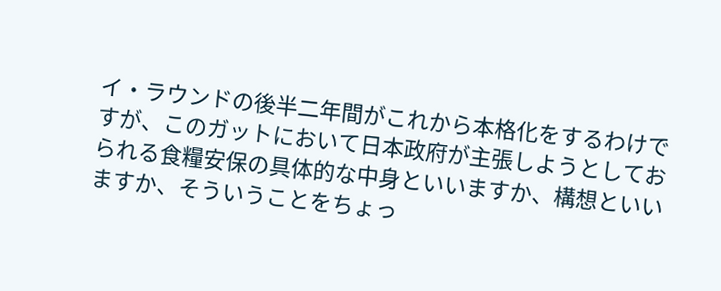イ・ラウンドの後半二年間がこれから本格化をするわけですが、このガットにおいて日本政府が主張しようとしておられる食糧安保の具体的な中身といいますか、構想といいますか、そういうことをちょっ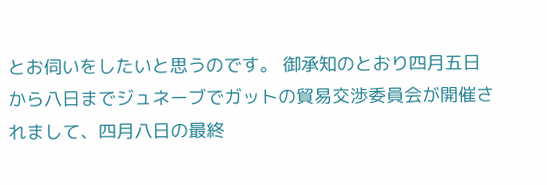とお伺いをしたいと思うのです。 御承知のとおり四月五日から八日までジュネーブでガットの貿易交渉委員会が開催されまして、四月八日の最終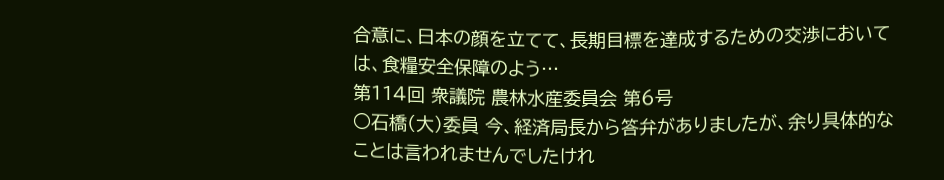合意に、日本の顔を立てて、長期目標を達成するための交渉においては、食糧安全保障のよう…
第114回 衆議院 農林水産委員会 第6号
○石橋(大)委員 今、経済局長から答弁がありましたが、余り具体的なことは言われませんでしたけれ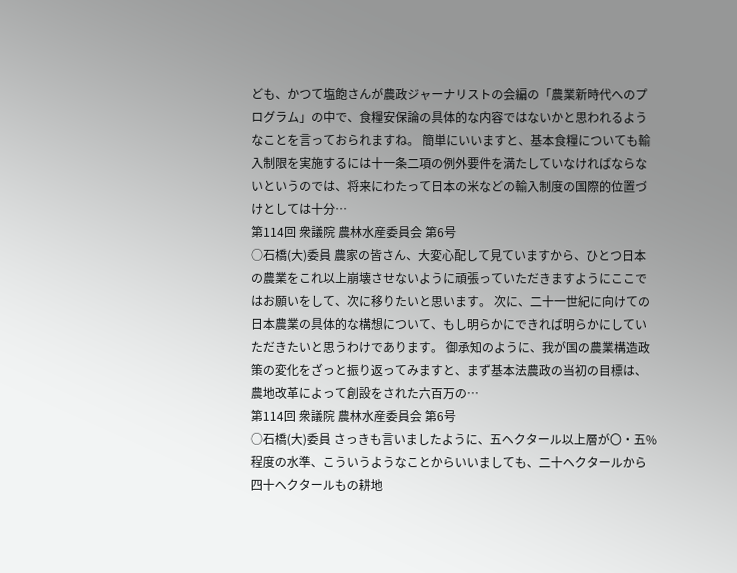ども、かつて塩飽さんが農政ジャーナリストの会編の「農業新時代へのプログラム」の中で、食糧安保論の具体的な内容ではないかと思われるようなことを言っておられますね。 簡単にいいますと、基本食糧についても輸入制限を実施するには十一条二項の例外要件を満たしていなければならないというのでは、将来にわたって日本の米などの輸入制度の国際的位置づけとしては十分…
第114回 衆議院 農林水産委員会 第6号
○石橋(大)委員 農家の皆さん、大変心配して見ていますから、ひとつ日本の農業をこれ以上崩壊させないように頑張っていただきますようにここではお願いをして、次に移りたいと思います。 次に、二十一世紀に向けての日本農業の具体的な構想について、もし明らかにできれば明らかにしていただきたいと思うわけであります。 御承知のように、我が国の農業構造政策の変化をざっと振り返ってみますと、まず基本法農政の当初の目標は、農地改革によって創設をされた六百万の…
第114回 衆議院 農林水産委員会 第6号
○石橋(大)委員 さっきも言いましたように、五ヘクタール以上層が〇・五%程度の水準、こういうようなことからいいましても、二十ヘクタールから四十ヘクタールもの耕地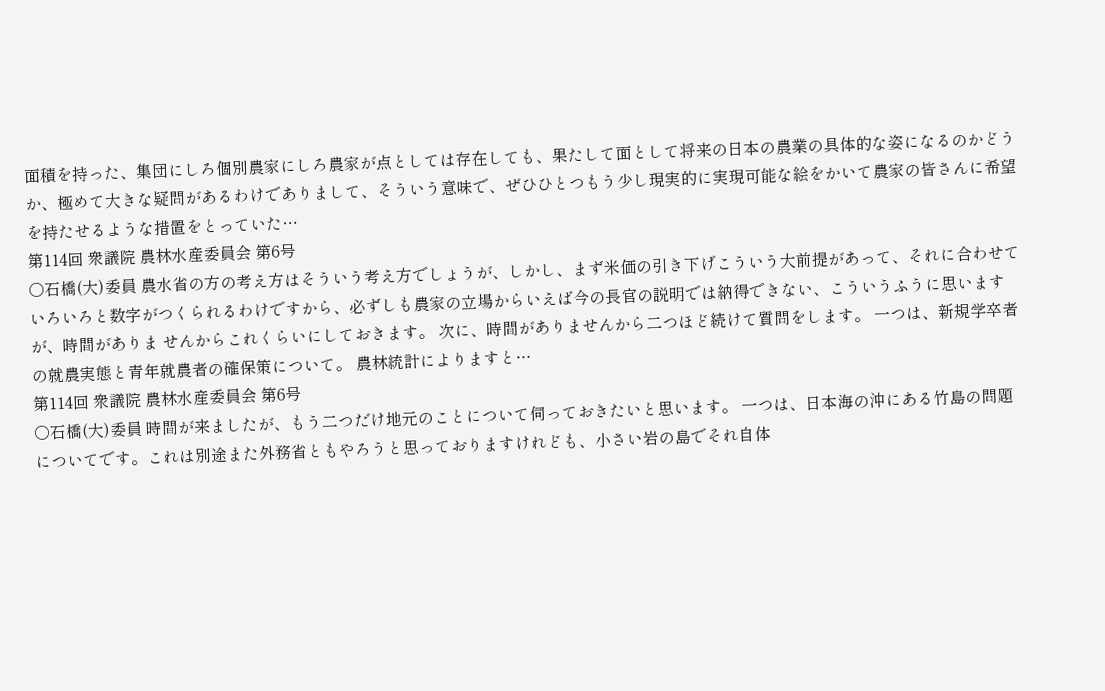面積を持った、集団にしろ個別農家にしろ農家が点としては存在しても、果たして面として将来の日本の農業の具体的な姿になるのかどうか、極めて大きな疑問があるわけでありまして、そういう意味で、ぜひひとつもう少し現実的に実現可能な絵をかいて農家の皆さんに希望を持たせるような措置をとっていた…
第114回 衆議院 農林水産委員会 第6号
○石橋(大)委員 農水省の方の考え方はそういう考え方でしょうが、しかし、まず米価の引き下げこういう大前提があって、それに合わせていろいろと数字がつくられるわけですから、必ずしも農家の立場からいえば今の長官の説明では納得できない、こういうふうに思いますが、時間がありま せんからこれくらいにしておきます。 次に、時間がありませんから二つほど続けて質問をします。 一つは、新規学卒者の就農実態と青年就農者の確保策について。 農林統計によりますと…
第114回 衆議院 農林水産委員会 第6号
○石橋(大)委員 時間が来ましたが、もう二つだけ地元のことについて伺っておきたいと思います。 一つは、日本海の沖にある竹島の問題についてです。これは別途また外務省ともやろうと思っておりますけれども、小さい岩の島でそれ自体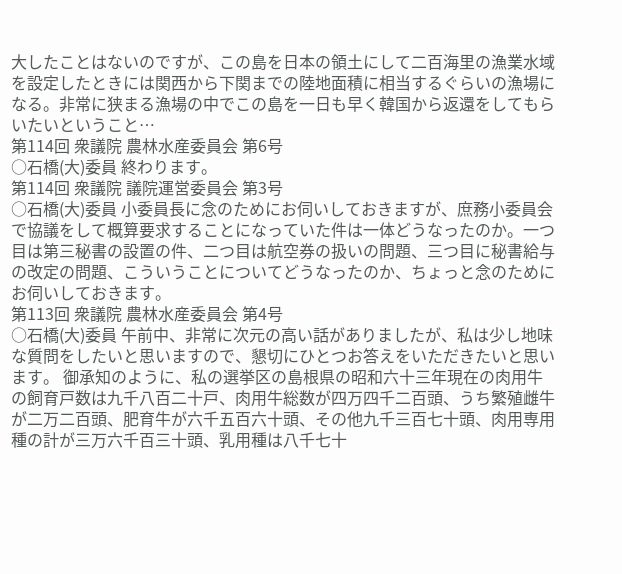大したことはないのですが、この島を日本の領土にして二百海里の漁業水域を設定したときには関西から下関までの陸地面積に相当するぐらいの漁場になる。非常に狭まる漁場の中でこの島を一日も早く韓国から返還をしてもらいたいということ…
第114回 衆議院 農林水産委員会 第6号
○石橋(大)委員 終わります。
第114回 衆議院 議院運営委員会 第3号
○石橋(大)委員 小委員長に念のためにお伺いしておきますが、庶務小委員会で協議をして概算要求することになっていた件は一体どうなったのか。一つ目は第三秘書の設置の件、二つ目は航空券の扱いの問題、三つ目に秘書給与の改定の問題、こういうことについてどうなったのか、ちょっと念のためにお伺いしておきます。
第113回 衆議院 農林水産委員会 第4号
○石橋(大)委員 午前中、非常に次元の高い話がありましたが、私は少し地味な質問をしたいと思いますので、懇切にひとつお答えをいただきたいと思います。 御承知のように、私の選挙区の島根県の昭和六十三年現在の肉用牛の飼育戸数は九千八百二十戸、肉用牛総数が四万四千二百頭、うち繁殖雌牛が二万二百頭、肥育牛が六千五百六十頭、その他九千三百七十頭、肉用専用種の計が三万六千百三十頭、乳用種は八千七十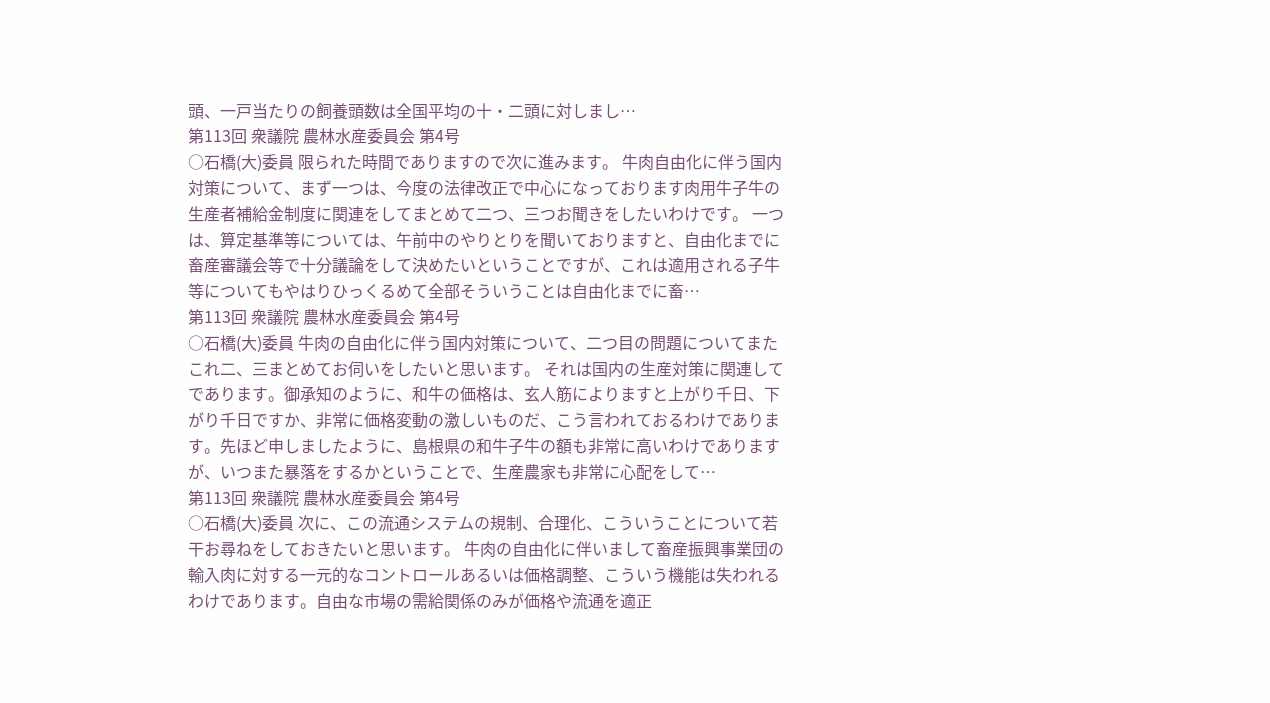頭、一戸当たりの飼養頭数は全国平均の十・二頭に対しまし…
第113回 衆議院 農林水産委員会 第4号
○石橋(大)委員 限られた時間でありますので次に進みます。 牛肉自由化に伴う国内対策について、まず一つは、今度の法律改正で中心になっております肉用牛子牛の生産者補給金制度に関連をしてまとめて二つ、三つお聞きをしたいわけです。 一つは、算定基準等については、午前中のやりとりを聞いておりますと、自由化までに畜産審議会等で十分議論をして決めたいということですが、これは適用される子牛等についてもやはりひっくるめて全部そういうことは自由化までに畜…
第113回 衆議院 農林水産委員会 第4号
○石橋(大)委員 牛肉の自由化に伴う国内対策について、二つ目の問題についてまたこれ二、三まとめてお伺いをしたいと思います。 それは国内の生産対策に関連してであります。御承知のように、和牛の価格は、玄人筋によりますと上がり千日、下がり千日ですか、非常に価格変動の激しいものだ、こう言われておるわけであります。先ほど申しましたように、島根県の和牛子牛の額も非常に高いわけでありますが、いつまた暴落をするかということで、生産農家も非常に心配をして…
第113回 衆議院 農林水産委員会 第4号
○石橋(大)委員 次に、この流通システムの規制、合理化、こういうことについて若干お尋ねをしておきたいと思います。 牛肉の自由化に伴いまして畜産振興事業団の輸入肉に対する一元的なコントロールあるいは価格調整、こういう機能は失われるわけであります。自由な市場の需給関係のみが価格や流通を適正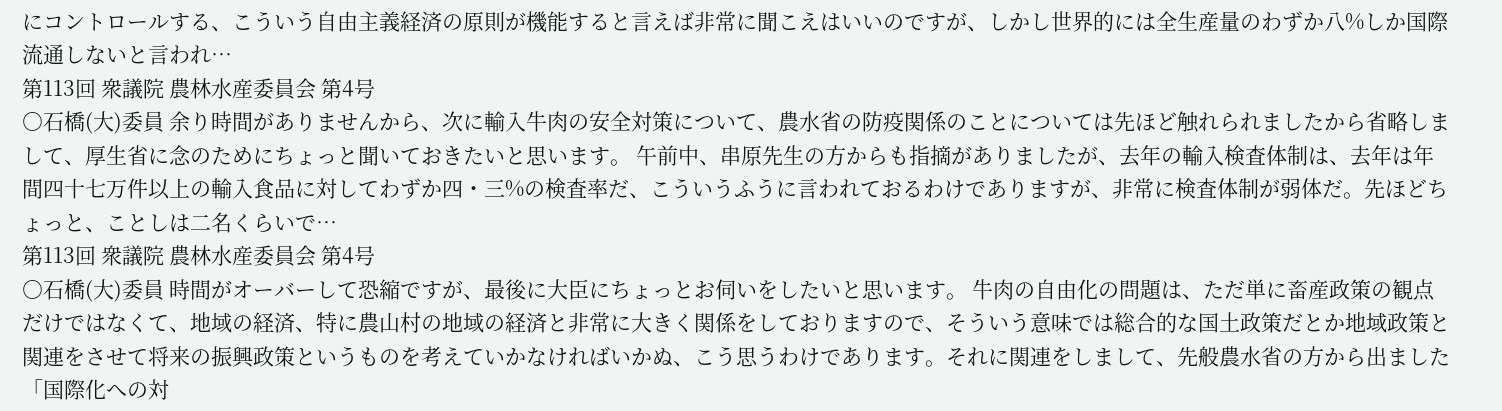にコントロールする、こういう自由主義経済の原則が機能すると言えば非常に聞こえはいいのですが、しかし世界的には全生産量のわずか八%しか国際流通しないと言われ…
第113回 衆議院 農林水産委員会 第4号
○石橋(大)委員 余り時間がありませんから、次に輸入牛肉の安全対策について、農水省の防疫関係のことについては先ほど触れられましたから省略しまして、厚生省に念のためにちょっと聞いておきたいと思います。 午前中、串原先生の方からも指摘がありましたが、去年の輸入検査体制は、去年は年間四十七万件以上の輸入食品に対してわずか四・三%の検査率だ、こういうふうに言われておるわけでありますが、非常に検査体制が弱体だ。先ほどちょっと、ことしは二名くらいで…
第113回 衆議院 農林水産委員会 第4号
○石橋(大)委員 時間がオーバーして恐縮ですが、最後に大臣にちょっとお伺いをしたいと思います。 牛肉の自由化の問題は、ただ単に畜産政策の観点だけではなくて、地域の経済、特に農山村の地域の経済と非常に大きく関係をしておりますので、そういう意味では総合的な国土政策だとか地域政策と関連をさせて将来の振興政策というものを考えていかなければいかぬ、こう思うわけであります。それに関連をしまして、先般農水省の方から出ました「国際化への対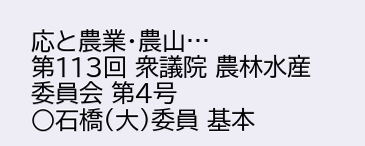応と農業・農山…
第113回 衆議院 農林水産委員会 第4号
○石橋(大)委員 基本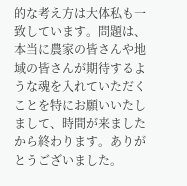的な考え方は大体私も一致しています。問題は、本当に農家の皆さんや地域の皆さんが期待するような魂を入れていただくことを特にお願いいたしまして、時間が来ましたから終わります。ありがとうございました。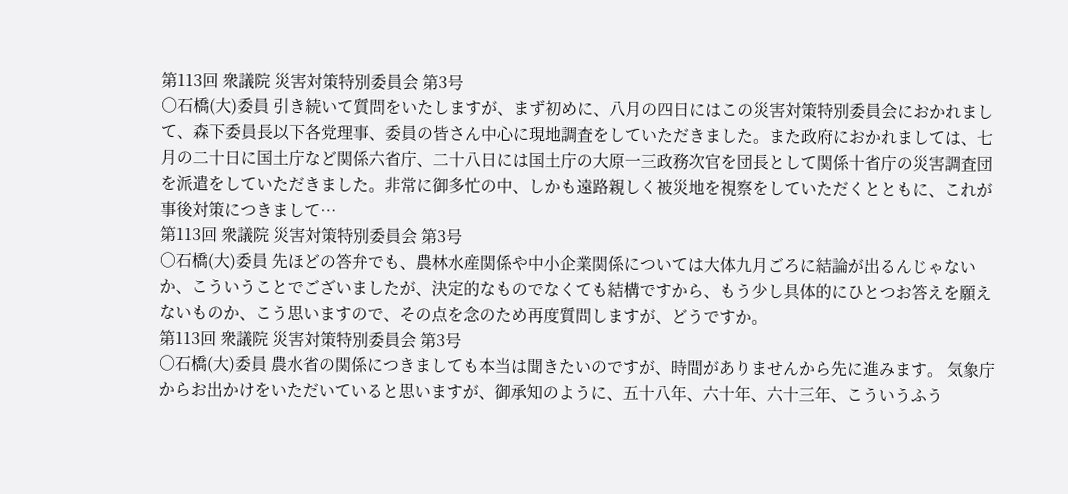第113回 衆議院 災害対策特別委員会 第3号
○石橋(大)委員 引き続いて質問をいたしますが、まず初めに、八月の四日にはこの災害対策特別委員会におかれまして、森下委員長以下各党理事、委員の皆さん中心に現地調査をしていただきました。また政府におかれましては、七月の二十日に国土庁など関係六省庁、二十八日には国土庁の大原一三政務次官を団長として関係十省庁の災害調査団を派遣をしていただきました。非常に御多忙の中、しかも遠路親しく被災地を視察をしていただくとともに、これが事後対策につきまして…
第113回 衆議院 災害対策特別委員会 第3号
○石橋(大)委員 先ほどの答弁でも、農林水産関係や中小企業関係については大体九月ごろに結論が出るんじゃないか、こういうことでございましたが、決定的なものでなくても結構ですから、もう少し具体的にひとつお答えを願えないものか、こう思いますので、その点を念のため再度質問しますが、どうですか。
第113回 衆議院 災害対策特別委員会 第3号
○石橋(大)委員 農水省の関係につきましても本当は聞きたいのですが、時間がありませんから先に進みます。 気象庁からお出かけをいただいていると思いますが、御承知のように、五十八年、六十年、六十三年、こういうふう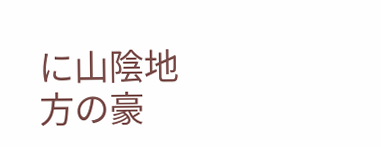に山陰地方の豪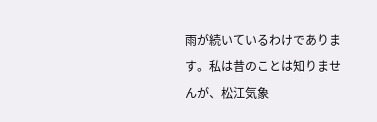雨が続いているわけであります。私は昔のことは知りませんが、松江気象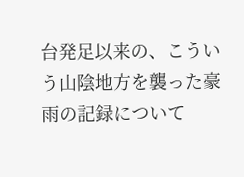台発足以来の、こういう山陰地方を襲った豪雨の記録について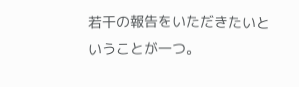若干の報告をいただきたいということが一つ。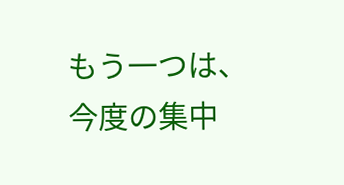もう一つは、今度の集中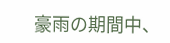豪雨の期間中、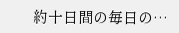約十日間の毎日の…